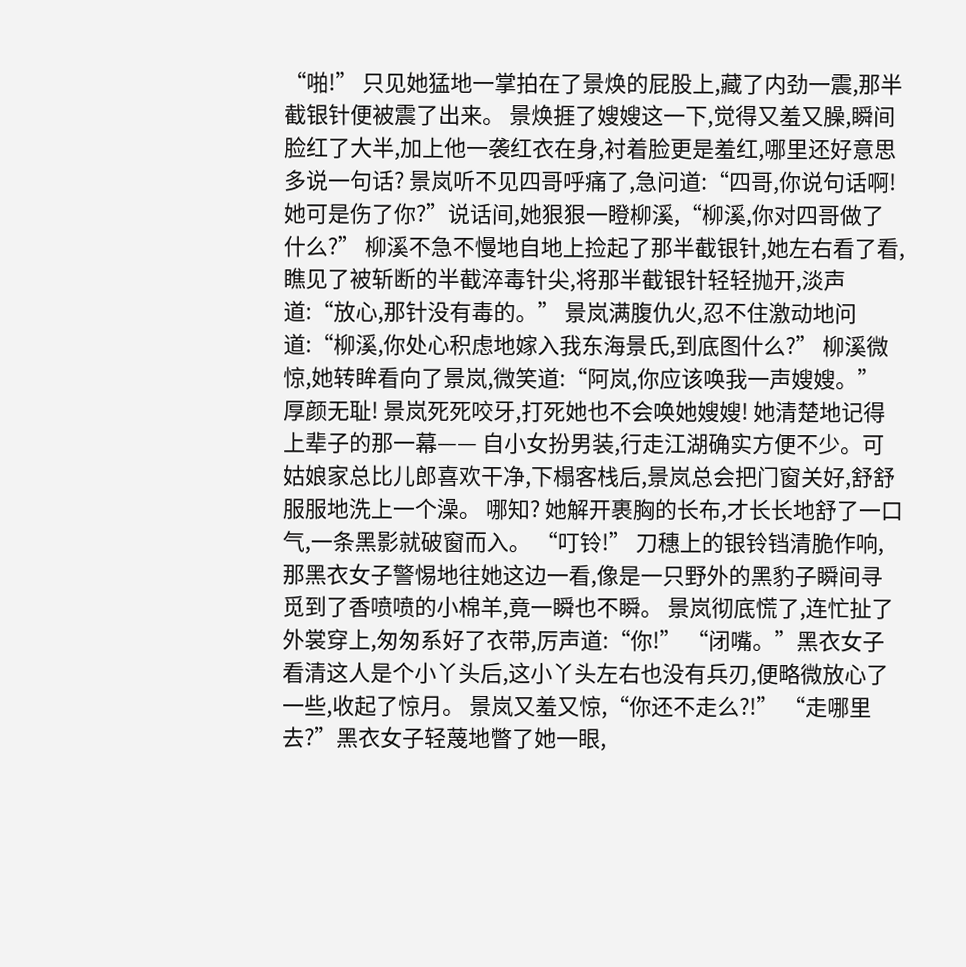“啪!” 只见她猛地一掌拍在了景焕的屁股上,藏了内劲一震,那半截银针便被震了出来。 景焕捱了嫂嫂这一下,觉得又羞又臊,瞬间脸红了大半,加上他一袭红衣在身,衬着脸更是羞红,哪里还好意思多说一句话? 景岚听不见四哥呼痛了,急问道:“四哥,你说句话啊!她可是伤了你?”说话间,她狠狠一瞪柳溪,“柳溪,你对四哥做了什么?” 柳溪不急不慢地自地上捡起了那半截银针,她左右看了看,瞧见了被斩断的半截淬毒针尖,将那半截银针轻轻抛开,淡声道:“放心,那针没有毒的。” 景岚满腹仇火,忍不住激动地问道:“柳溪,你处心积虑地嫁入我东海景氏,到底图什么?” 柳溪微惊,她转眸看向了景岚,微笑道:“阿岚,你应该唤我一声嫂嫂。” 厚颜无耻! 景岚死死咬牙,打死她也不会唤她嫂嫂! 她清楚地记得上辈子的那一幕—— 自小女扮男装,行走江湖确实方便不少。可姑娘家总比儿郎喜欢干净,下榻客栈后,景岚总会把门窗关好,舒舒服服地洗上一个澡。 哪知? 她解开裹胸的长布,才长长地舒了一口气,一条黑影就破窗而入。 “叮铃!” 刀穗上的银铃铛清脆作响,那黑衣女子警惕地往她这边一看,像是一只野外的黑豹子瞬间寻觅到了香喷喷的小棉羊,竟一瞬也不瞬。 景岚彻底慌了,连忙扯了外裳穿上,匆匆系好了衣带,厉声道:“你!” “闭嘴。”黑衣女子看清这人是个小丫头后,这小丫头左右也没有兵刃,便略微放心了一些,收起了惊月。 景岚又羞又惊,“你还不走么?!” “走哪里去?”黑衣女子轻蔑地瞥了她一眼,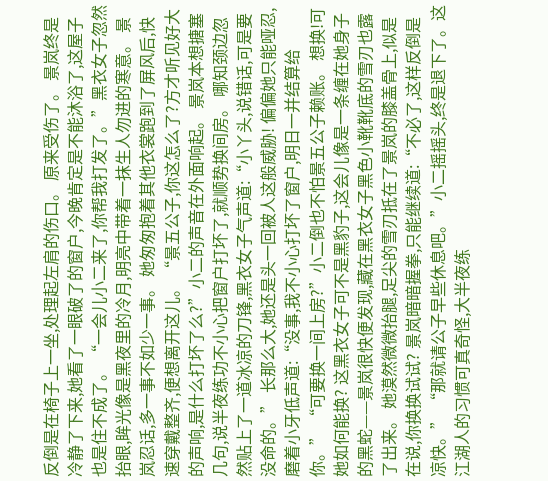反倒是在椅子上一坐,处理起左肩的伤口。 原来受伤了。 景岚终是冷静了下来,她看了一眼破了的窗户,今晚肯定是不能沐浴了,这屋子也是住不成了。 “一会儿小二来了,你帮我打发了。”黑衣女子忽然抬眼,眸光像是黑夜里的冷月,明亮中带着一抹生人勿进的寒意。 景岚忍话,多一事不如少一事。 她匆匆抱着其他衣裳跑到了屏风后,快速穿戴整齐,便想离开这儿。 “景五公子,你这怎么了?方才听见好大的声响,是什么打坏了么?”小二的声音在外面响起。 景岚本想搪塞几句,说半夜练功不小心把窗户打坏了,就顺势换间房。 哪知颈边忽然贴上了一道冰凉的刀锋,黑衣女子气声道:“小丫头,说错话,可是要没命的。” 长那么大,她还是头一回被人这般威胁! 偏偏她只能哑忍,磨着小牙低声道:“没事,我不小心打坏了窗户,明日一并结算给你。” “可要换一间上房?”小二倒也不怕景五公子赖账。 想换!可她如何能换? 这黑衣女子可不是黑豹子,这会儿像是一条缠在她身子的黑蛇——景岚很快便发现,藏在黑衣女子黑色小靴靴底的雪刃也露了出来。 她漠然微微抬腿,足尖的雪刃抵在了景岚的膝盖骨上,似是在说,你换换试试? 景岚暗暗握拳,只能继续道:“不必了,这样反倒是凉快。” “那就请公子早些休息吧。”小二摇摇头,终是退下了。这江湖人的习惯可真奇怪,大半夜练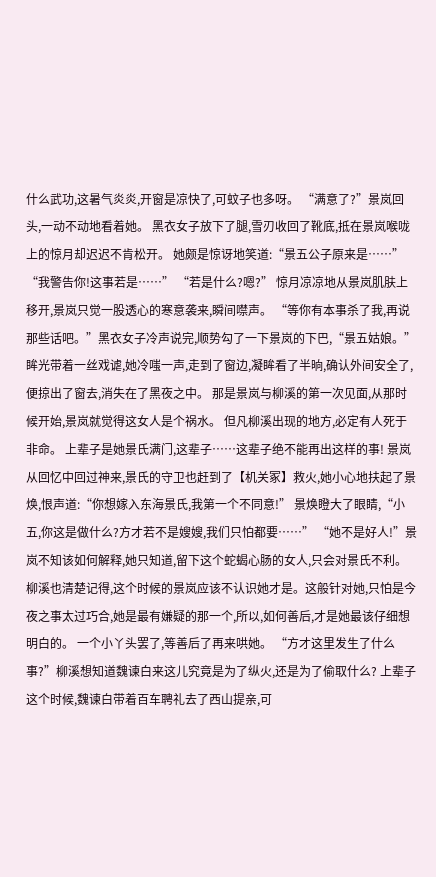什么武功,这暑气炎炎,开窗是凉快了,可蚊子也多呀。 “满意了?”景岚回头,一动不动地看着她。 黑衣女子放下了腿,雪刃收回了靴底,抵在景岚喉咙上的惊月却迟迟不肯松开。 她颇是惊讶地笑道:“景五公子原来是……” “我警告你!这事若是……” “若是什么?嗯?” 惊月凉凉地从景岚肌肤上移开,景岚只觉一股透心的寒意袭来,瞬间噤声。 “等你有本事杀了我,再说那些话吧。”黑衣女子冷声说完,顺势勾了一下景岚的下巴,“景五姑娘。”眸光带着一丝戏谑,她冷嗤一声,走到了窗边,凝眸看了半晌,确认外间安全了,便掠出了窗去,消失在了黑夜之中。 那是景岚与柳溪的第一次见面,从那时候开始,景岚就觉得这女人是个祸水。 但凡柳溪出现的地方,必定有人死于非命。 上辈子是她景氏满门,这辈子……这辈子绝不能再出这样的事! 景岚从回忆中回过神来,景氏的守卫也赶到了【机关冢】救火,她小心地扶起了景焕,恨声道:“你想嫁入东海景氏,我第一个不同意!” 景焕瞪大了眼睛,“小五,你这是做什么?方才若不是嫂嫂,我们只怕都要……” “她不是好人!”景岚不知该如何解释,她只知道,留下这个蛇蝎心肠的女人,只会对景氏不利。 柳溪也清楚记得,这个时候的景岚应该不认识她才是。这般针对她,只怕是今夜之事太过巧合,她是最有嫌疑的那一个,所以,如何善后,才是她最该仔细想明白的。 一个小丫头罢了,等善后了再来哄她。 “方才这里发生了什么事?”柳溪想知道魏谏白来这儿究竟是为了纵火,还是为了偷取什么? 上辈子这个时候,魏谏白带着百车聘礼去了西山提亲,可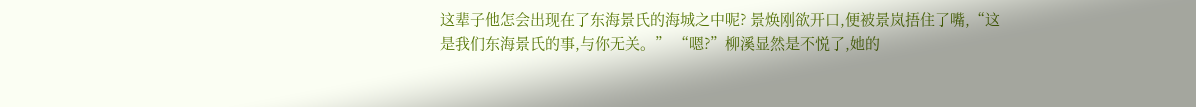这辈子他怎会出现在了东海景氏的海城之中呢? 景焕刚欲开口,便被景岚捂住了嘴,“这是我们东海景氏的事,与你无关。” “嗯?”柳溪显然是不悦了,她的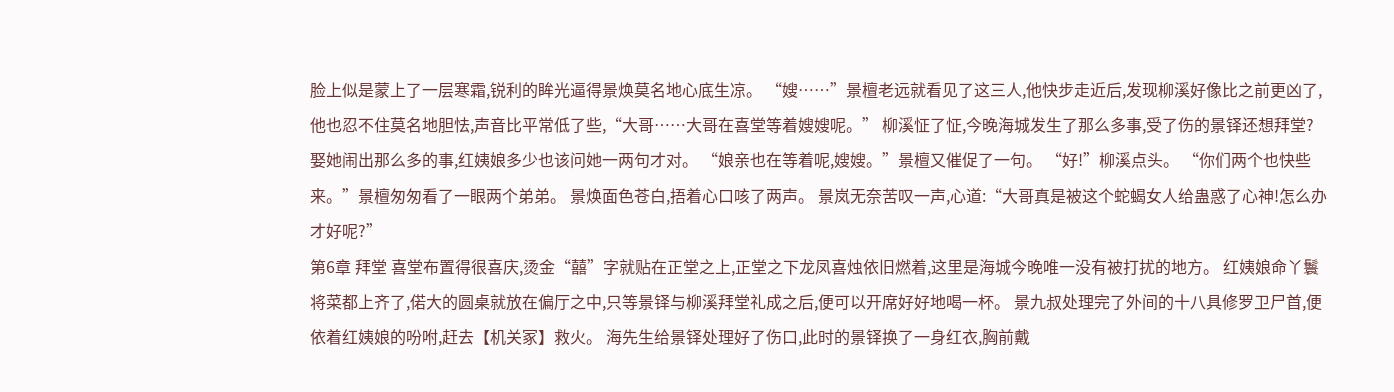脸上似是蒙上了一层寒霜,锐利的眸光逼得景焕莫名地心底生凉。 “嫂……”景檀老远就看见了这三人,他快步走近后,发现柳溪好像比之前更凶了,他也忍不住莫名地胆怯,声音比平常低了些,“大哥……大哥在喜堂等着嫂嫂呢。” 柳溪怔了怔,今晚海城发生了那么多事,受了伤的景铎还想拜堂? 娶她闹出那么多的事,红姨娘多少也该问她一两句才对。 “娘亲也在等着呢,嫂嫂。”景檀又催促了一句。 “好!”柳溪点头。 “你们两个也快些来。”景檀匆匆看了一眼两个弟弟。 景焕面色苍白,捂着心口咳了两声。 景岚无奈苦叹一声,心道:“大哥真是被这个蛇蝎女人给蛊惑了心神!怎么办才好呢?”
第6章 拜堂 喜堂布置得很喜庆,烫金“囍”字就贴在正堂之上,正堂之下龙凤喜烛依旧燃着,这里是海城今晚唯一没有被打扰的地方。 红姨娘命丫鬟将菜都上齐了,偌大的圆桌就放在偏厅之中,只等景铎与柳溪拜堂礼成之后,便可以开席好好地喝一杯。 景九叔处理完了外间的十八具修罗卫尸首,便依着红姨娘的吩咐,赶去【机关冢】救火。 海先生给景铎处理好了伤口,此时的景铎换了一身红衣,胸前戴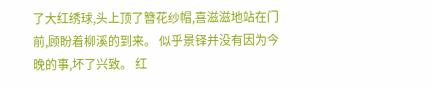了大红绣球,头上顶了簪花纱帽,喜滋滋地站在门前,顾盼着柳溪的到来。 似乎景铎并没有因为今晚的事,坏了兴致。 红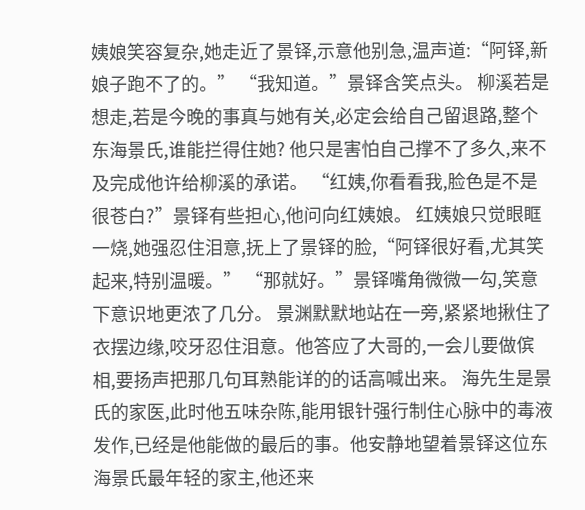姨娘笑容复杂,她走近了景铎,示意他别急,温声道:“阿铎,新娘子跑不了的。” “我知道。”景铎含笑点头。 柳溪若是想走,若是今晚的事真与她有关,必定会给自己留退路,整个东海景氏,谁能拦得住她? 他只是害怕自己撑不了多久,来不及完成他许给柳溪的承诺。 “红姨,你看看我,脸色是不是很苍白?”景铎有些担心,他问向红姨娘。 红姨娘只觉眼眶一烧,她强忍住泪意,抚上了景铎的脸,“阿铎很好看,尤其笑起来,特别温暖。” “那就好。”景铎嘴角微微一勾,笑意下意识地更浓了几分。 景渊默默地站在一旁,紧紧地揪住了衣摆边缘,咬牙忍住泪意。他答应了大哥的,一会儿要做傧相,要扬声把那几句耳熟能详的的话高喊出来。 海先生是景氏的家医,此时他五味杂陈,能用银针强行制住心脉中的毒液发作,已经是他能做的最后的事。他安静地望着景铎这位东海景氏最年轻的家主,他还来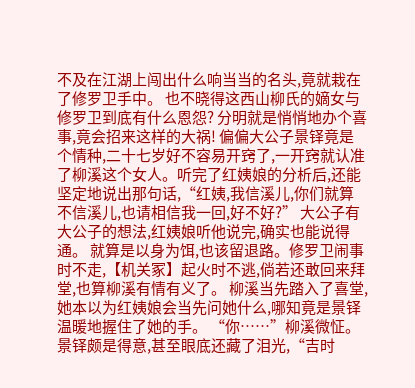不及在江湖上闯出什么响当当的名头,竟就栽在了修罗卫手中。 也不晓得这西山柳氏的嫡女与修罗卫到底有什么恩怨? 分明就是悄悄地办个喜事,竟会招来这样的大祸! 偏偏大公子景铎竟是个情种,二十七岁好不容易开窍了,一开窍就认准了柳溪这个女人。听完了红姨娘的分析后,还能坚定地说出那句话,“红姨,我信溪儿,你们就算不信溪儿,也请相信我一回,好不好?” 大公子有大公子的想法,红姨娘听他说完,确实也能说得通。 就算是以身为饵,也该留退路。修罗卫闹事时不走,【机关冢】起火时不逃,倘若还敢回来拜堂,也算柳溪有情有义了。 柳溪当先踏入了喜堂,她本以为红姨娘会当先问她什么,哪知竟是景铎温暖地握住了她的手。 “你……”柳溪微怔。 景铎颇是得意,甚至眼底还藏了泪光,“吉时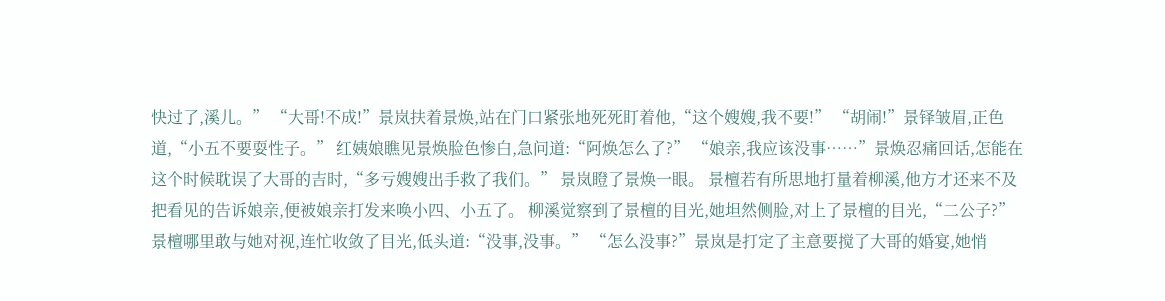快过了,溪儿。” “大哥!不成!”景岚扶着景焕,站在门口紧张地死死盯着他,“这个嫂嫂,我不要!” “胡闹!”景铎皱眉,正色道,“小五不要耍性子。” 红姨娘瞧见景焕脸色惨白,急问道:“阿焕怎么了?” “娘亲,我应该没事……”景焕忍痛回话,怎能在这个时候耽误了大哥的吉时,“多亏嫂嫂出手救了我们。” 景岚瞪了景焕一眼。 景檀若有所思地打量着柳溪,他方才还来不及把看见的告诉娘亲,便被娘亲打发来唤小四、小五了。 柳溪觉察到了景檀的目光,她坦然侧脸,对上了景檀的目光,“二公子?” 景檀哪里敢与她对视,连忙收敛了目光,低头道:“没事,没事。” “怎么没事?”景岚是打定了主意要搅了大哥的婚宴,她悄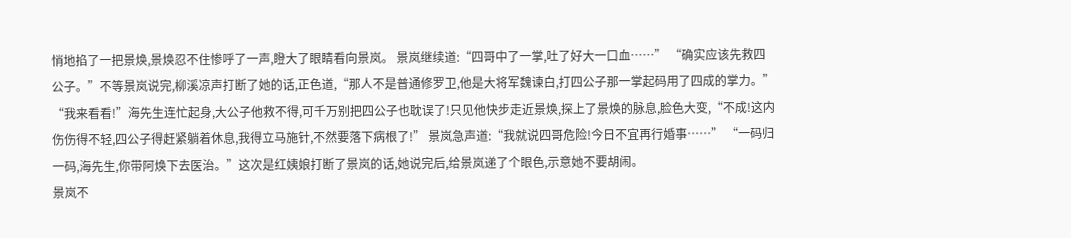悄地掐了一把景焕,景焕忍不住惨呼了一声,瞪大了眼睛看向景岚。 景岚继续道:“四哥中了一掌,吐了好大一口血……” “确实应该先救四公子。”不等景岚说完,柳溪凉声打断了她的话,正色道,“那人不是普通修罗卫,他是大将军魏谏白,打四公子那一掌起码用了四成的掌力。” “我来看看!”海先生连忙起身,大公子他救不得,可千万别把四公子也耽误了!只见他快步走近景焕,探上了景焕的脉息,脸色大变,“不成!这内伤伤得不轻,四公子得赶紧躺着休息,我得立马施针,不然要落下病根了!” 景岚急声道:“我就说四哥危险!今日不宜再行婚事……” “一码归一码,海先生,你带阿焕下去医治。”这次是红姨娘打断了景岚的话,她说完后,给景岚递了个眼色,示意她不要胡闹。
景岚不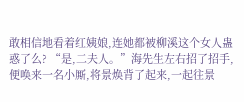敢相信地看着红姨娘,连她都被柳溪这个女人蛊惑了么? “是,二夫人。”海先生左右招了招手,便唤来一名小厮,将景焕背了起来,一起往景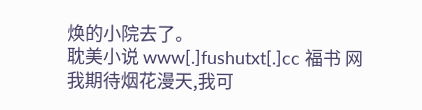焕的小院去了。
耽美小说 www[.]fushutxt[.]cc 福书 网
我期待烟花漫天,我可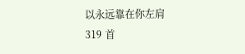以永远靠在你左肩
319 首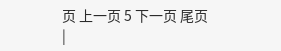页 上一页 5 下一页 尾页
|